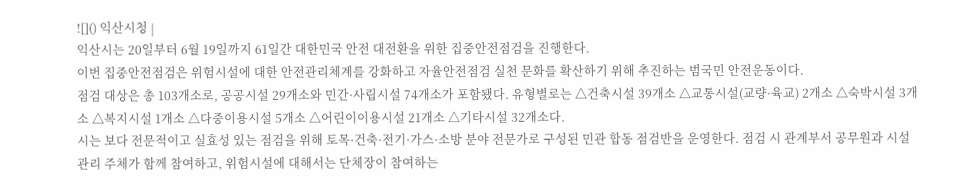![]() 익산시청 |
익산시는 20일부터 6월 19일까지 61일간 대한민국 안전 대전환을 위한 집중안전점검을 진행한다.
이번 집중안전점검은 위험시설에 대한 안전관리체계를 강화하고 자율안전점검 실천 문화를 확산하기 위해 추진하는 범국민 안전운동이다.
점검 대상은 총 103개소로, 공공시설 29개소와 민간·사립시설 74개소가 포함됐다. 유형별로는 △건축시설 39개소 △교통시설(교량·육교) 2개소 △숙박시설 3개소 △복지시설 1개소 △다중이용시설 5개소 △어린이이용시설 21개소 △기타시설 32개소다.
시는 보다 전문적이고 실효성 있는 점검을 위해 토목·건축·전기·가스·소방 분야 전문가로 구성된 민관 합동 점검반을 운영한다. 점검 시 관계부서 공무원과 시설관리 주체가 함께 참여하고, 위험시설에 대해서는 단체장이 참여하는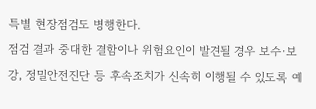특별 현장점검도 병행한다.
점검 결과 중대한 결함이나 위험요인이 발견될 경우 보수·보강, 정밀안전진단 등 후속조치가 신속히 이행될 수 있도록 예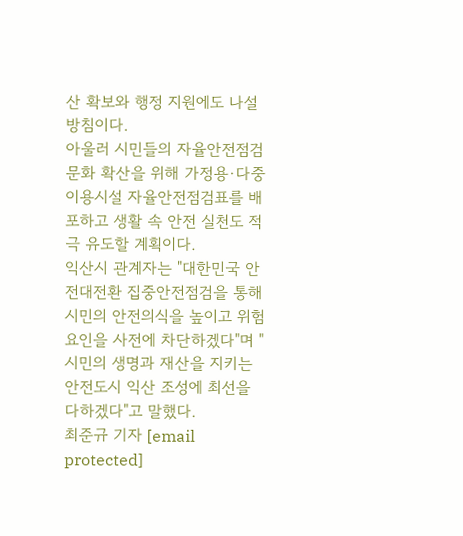산 확보와 행정 지원에도 나설 방침이다.
아울러 시민들의 자율안전점검 문화 확산을 위해 가정용·다중이용시설 자율안전점검표를 배포하고 생활 속 안전 실천도 적극 유도할 계획이다.
익산시 관계자는 "대한민국 안전대전환 집중안전점검을 통해 시민의 안전의식을 높이고 위험요인을 사전에 차단하겠다"며 "시민의 생명과 재산을 지키는 안전도시 익산 조성에 최선을 다하겠다"고 말했다.
최준규 기자 [email protected]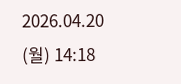2026.04.20 (월) 14:18